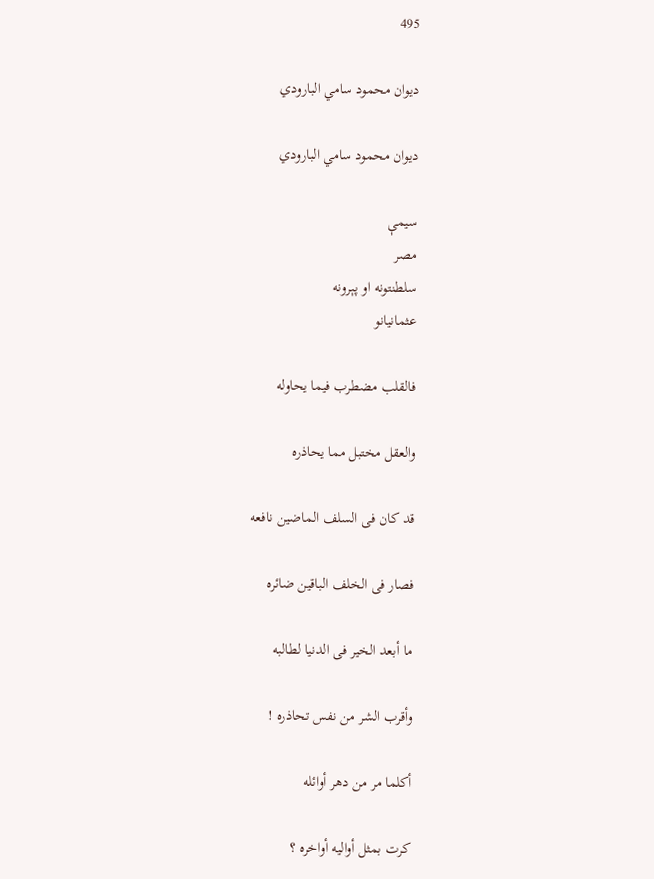495

ديوان محمود سامي البارودي

ديوان محمود سامي البارودي

سیمې
مصر
سلطنتونه او پېرونه
عثمانيانو

فالقلب مضطرب فيما يحاوله

والعقل مختبل مما يحاذره

قد كان فى السلف الماضين نافعه

فصار فى الخلف الباقين ضائره

ما أبعد الخير فى الدنيا لطالبه

وأقرب الشر من نفس تحاذره !

أكلما مر من دهر أوائله

كرت بمثل أواليه أواخره ؟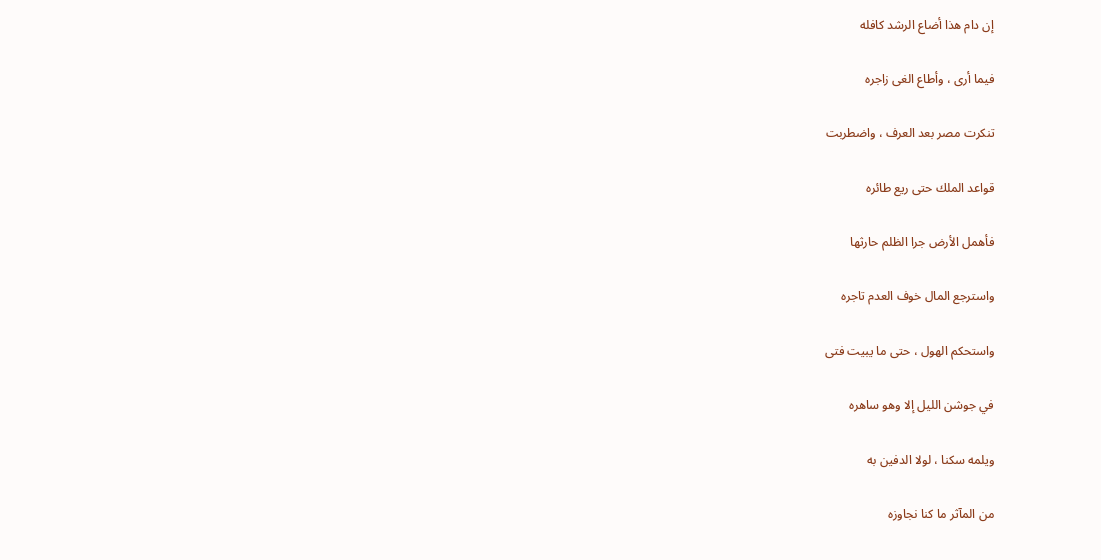إن دام هذا أضاع الرشد كافله

فيما أرى ، وأطاع الغى زاجره

تنكرت مصر بعد العرف ، واضطربت

قواعد الملك حتى ريع طائره

فأهمل الأرض جرا الظلم حارثها

واسترجع المال خوف العدم تاجره

واستحكم الهول ، حتى ما يبيت فتى

في جوشن الليل إلا وهو ساهره

ويلمه سكنا ، لولا الدفين به

من المآثر ما كنا نجاوزه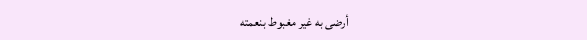أرضى به غير مغبوط بنعمته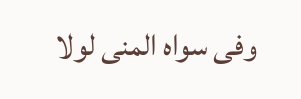وفى سواه المنى لولا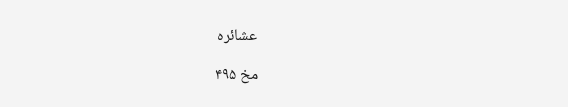عشائره

مخ ۴۹۵